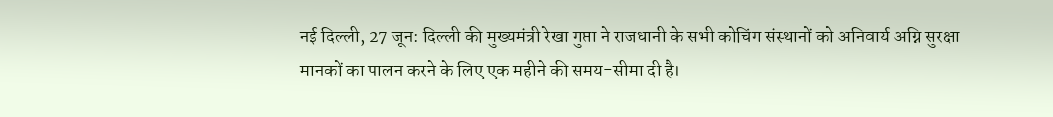नई दिल्ली, 27 जून: दिल्ली की मुख्यमंत्री रेखा गुप्ता ने राजधानी के सभी कोचिंग संस्थानों को अनिवार्य अग्नि सुरक्षा मानकों का पालन करने के लिए एक महीने की समय-सीमा दी है।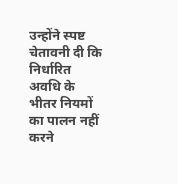उन्होंने स्पष्ट चेतावनी दी कि निर्धारित अवधि के भीतर नियमों का पालन नहीं करने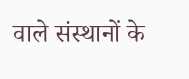वाले संस्थानों के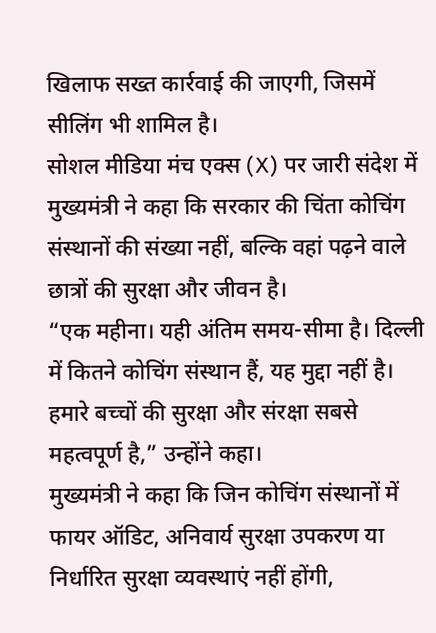खिलाफ सख्त कार्रवाई की जाएगी, जिसमें सीलिंग भी शामिल है।
सोशल मीडिया मंच एक्स (X) पर जारी संदेश में मुख्यमंत्री ने कहा कि सरकार की चिंता कोचिंग संस्थानों की संख्या नहीं, बल्कि वहां पढ़ने वाले छात्रों की सुरक्षा और जीवन है।
“एक महीना। यही अंतिम समय-सीमा है। दिल्ली में कितने कोचिंग संस्थान हैं, यह मुद्दा नहीं है। हमारे बच्चों की सुरक्षा और संरक्षा सबसे महत्वपूर्ण है,” उन्होंने कहा।
मुख्यमंत्री ने कहा कि जिन कोचिंग संस्थानों में फायर ऑडिट, अनिवार्य सुरक्षा उपकरण या निर्धारित सुरक्षा व्यवस्थाएं नहीं होंगी,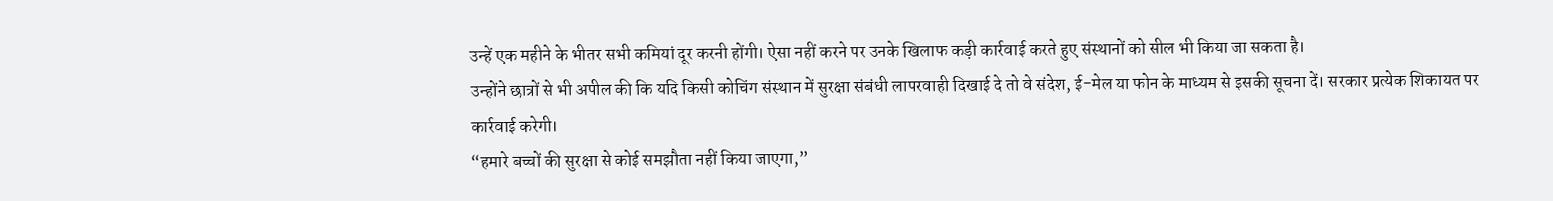उन्हें एक महीने के भीतर सभी कमियां दूर करनी होंगी। ऐसा नहीं करने पर उनके खिलाफ कड़ी कार्रवाई करते हुए संस्थानों को सील भी किया जा सकता है।
उन्होंने छात्रों से भी अपील की कि यदि किसी कोचिंग संस्थान में सुरक्षा संबंधी लापरवाही दिखाई दे तो वे संदेश, ई-मेल या फोन के माध्यम से इसकी सूचना दें। सरकार प्रत्येक शिकायत पर कार्रवाई करेगी।
“हमारे बच्चों की सुरक्षा से कोई समझौता नहीं किया जाएगा,”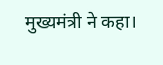मुख्यमंत्री ने कहा।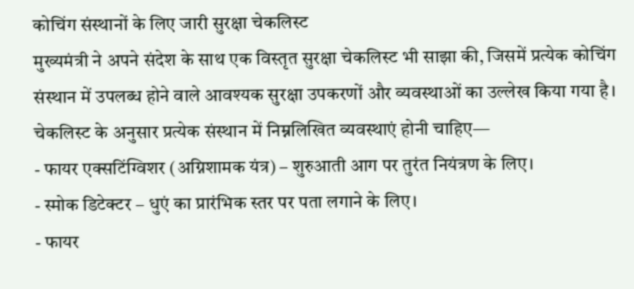कोचिंग संस्थानों के लिए जारी सुरक्षा चेकलिस्ट
मुख्यमंत्री ने अपने संदेश के साथ एक विस्तृत सुरक्षा चेकलिस्ट भी साझा की, जिसमें प्रत्येक कोचिंग संस्थान में उपलब्ध होने वाले आवश्यक सुरक्षा उपकरणों और व्यवस्थाओं का उल्लेख किया गया है।
चेकलिस्ट के अनुसार प्रत्येक संस्थान में निम्नलिखित व्यवस्थाएं होनी चाहिए—
- फायर एक्सटिंग्विशर (अग्निशामक यंत्र) – शुरुआती आग पर तुरंत नियंत्रण के लिए।
- स्मोक डिटेक्टर – धुएं का प्रारंभिक स्तर पर पता लगाने के लिए।
- फायर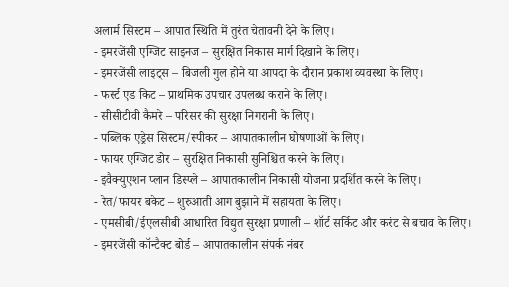अलार्म सिस्टम – आपात स्थिति में तुरंत चेतावनी देने के लिए।
- इमरजेंसी एग्जिट साइनज – सुरक्षित निकास मार्ग दिखाने के लिए।
- इमरजेंसी लाइट्स – बिजली गुल होने या आपदा के दौरान प्रकाश व्यवस्था के लिए।
- फर्स्ट एड किट – प्राथमिक उपचार उपलब्ध कराने के लिए।
- सीसीटीवी कैमरे – परिसर की सुरक्षा निगरानी के लिए।
- पब्लिक एड्रेस सिस्टम/स्पीकर – आपातकालीन घोषणाओं के लिए।
- फायर एग्जिट डोर – सुरक्षित निकासी सुनिश्चित करने के लिए।
- इवैक्युएशन प्लान डिस्प्ले – आपातकालीन निकासी योजना प्रदर्शित करने के लिए।
- रेत/फायर बकेट – शुरुआती आग बुझाने में सहायता के लिए।
- एमसीबी/ईएलसीबी आधारित विद्युत सुरक्षा प्रणाली – शॉर्ट सर्किट और करंट से बचाव के लिए।
- इमरजेंसी कॉन्टैक्ट बोर्ड – आपातकालीन संपर्क नंबर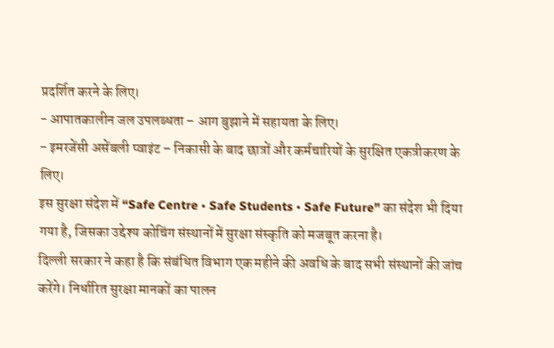प्रदर्शित करने के लिए।
- आपातकालीन जल उपलब्धता – आग बुझाने में सहायता के लिए।
- इमरजेंसी असेंबली प्वाइंट – निकासी के बाद छात्रों और कर्मचारियों के सुरक्षित एकत्रीकरण के लिए।
इस सुरक्षा संदेश में “Safe Centre • Safe Students • Safe Future” का संदेश भी दिया गया है, जिसका उद्देश्य कोचिंग संस्थानों में सुरक्षा संस्कृति को मजबूत करना है।
दिल्ली सरकार ने कहा है कि संबंधित विभाग एक महीने की अवधि के बाद सभी संस्थानों की जांच करेंगे। निर्धारित सुरक्षा मानकों का पालन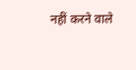नहीं करने वाले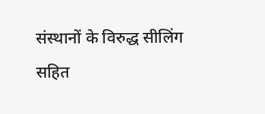संस्थानों के विरुद्ध सीलिंग सहित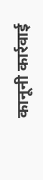कानूनी कार्रवाई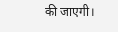की जाएगी।